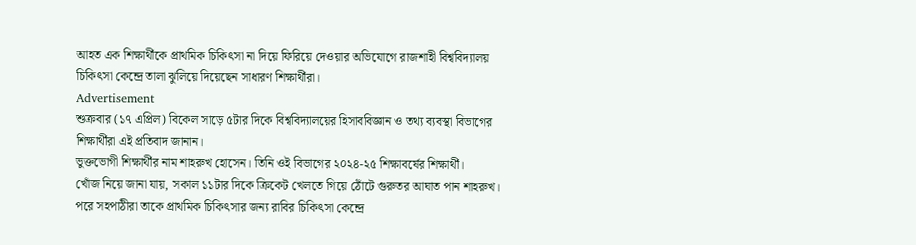আহত এক শিক্ষার্থীকে প্রাথমিক চিকিৎসা না দিয়ে ফিরিয়ে দেওয়ার অভিযোগে রাজশাহী বিশ্ববিদ্যালয় চিকিৎসা কেন্দ্রে তালা ঝুলিয়ে দিয়েছেন সাধারণ শিক্ষার্থীরা।
Advertisement
শুক্রবার (১৭ এপ্রিল) বিকেল সাড়ে ৫টার দিকে বিশ্ববিদ্যালয়ের হিসাববিজ্ঞান ও তথ্য ব্যবস্থা বিভাগের শিক্ষার্থীরা এই প্রতিবাদ জানান।
ভুক্তভোগী শিক্ষার্থীর নাম শাহরুখ হোসেন। তিনি ওই বিভাগের ২০২৪-২৫ শিক্ষাবর্ষের শিক্ষার্থী।
খোঁজ নিয়ে জানা যায়, সকাল ১১টার দিকে ক্রিকেট খেলতে গিয়ে ঠোঁটে গুরুতর আঘাত পান শাহরুখ। পরে সহপাঠীরা তাকে প্রাথমিক চিকিৎসার জন্য রাবির চিকিৎসা কেন্দ্রে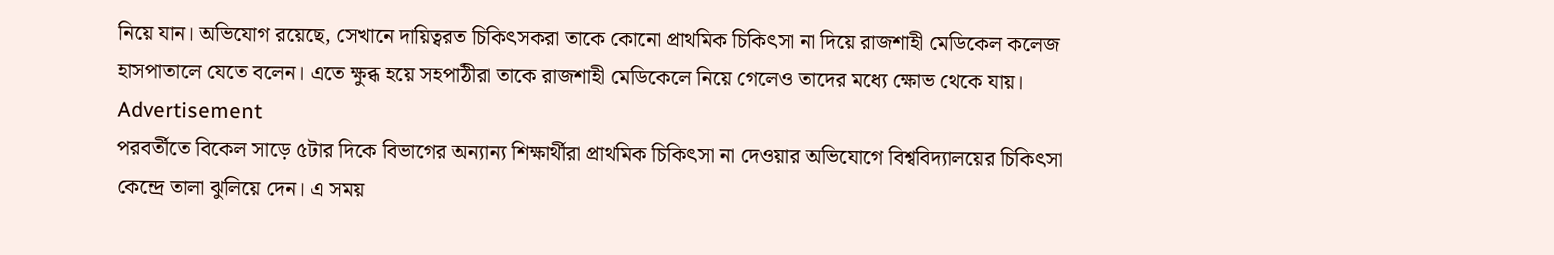নিয়ে যান। অভিযোগ রয়েছে, সেখানে দায়িত্বরত চিকিৎসকরা তাকে কোনো প্রাথমিক চিকিৎসা না দিয়ে রাজশাহী মেডিকেল কলেজ হাসপাতালে যেতে বলেন। এতে ক্ষুব্ধ হয়ে সহপাঠীরা তাকে রাজশাহী মেডিকেলে নিয়ে গেলেও তাদের মধ্যে ক্ষোভ থেকে যায়।
Advertisement
পরবর্তীতে বিকেল সাড়ে ৫টার দিকে বিভাগের অন্যান্য শিক্ষার্থীরা প্রাথমিক চিকিৎসা না দেওয়ার অভিযোগে বিশ্ববিদ্যালয়ের চিকিৎসা কেন্দ্রে তালা ঝুলিয়ে দেন। এ সময়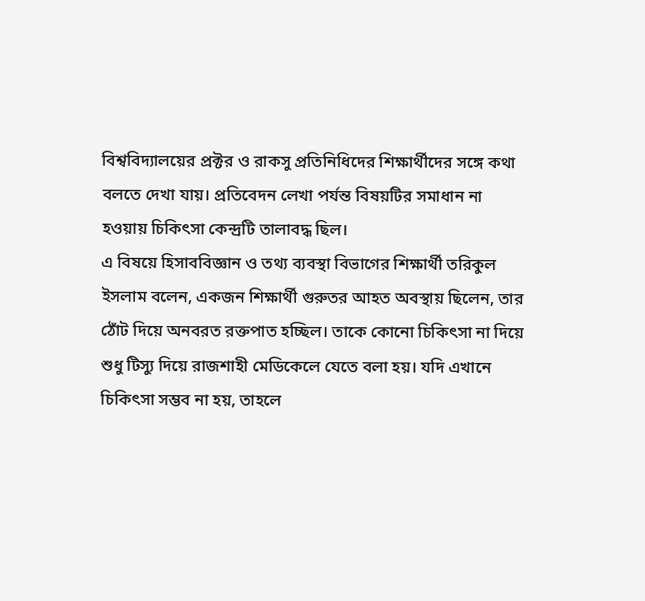বিশ্ববিদ্যালয়ের প্রক্টর ও রাকসু প্রতিনিধিদের শিক্ষার্থীদের সঙ্গে কথা বলতে দেখা যায়। প্রতিবেদন লেখা পর্যন্ত বিষয়টির সমাধান না হওয়ায় চিকিৎসা কেন্দ্রটি তালাবদ্ধ ছিল।
এ বিষয়ে হিসাববিজ্ঞান ও তথ্য ব্যবস্থা বিভাগের শিক্ষার্থী তরিকুল ইসলাম বলেন, একজন শিক্ষার্থী গুরুতর আহত অবস্থায় ছিলেন, তার ঠোঁট দিয়ে অনবরত রক্তপাত হচ্ছিল। তাকে কোনো চিকিৎসা না দিয়ে শুধু টিস্যু দিয়ে রাজশাহী মেডিকেলে যেতে বলা হয়। যদি এখানে চিকিৎসা সম্ভব না হয়, তাহলে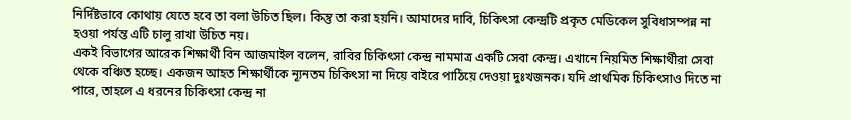নির্দিষ্টভাবে কোথায় যেতে হবে তা বলা উচিত ছিল। কিন্তু তা করা হয়নি। আমাদের দাবি, চিকিৎসা কেন্দ্রটি প্রকৃত মেডিকেল সুবিধাসম্পন্ন না হওয়া পর্যন্ত এটি চালু রাখা উচিত নয়।
একই বিভাগের আরেক শিক্ষার্থী বিন আজমাইল বলেন, রাবির চিকিৎসা কেন্দ্র নামমাত্র একটি সেবা কেন্দ্র। এখানে নিয়মিত শিক্ষার্থীরা সেবা থেকে বঞ্চিত হচ্ছে। একজন আহত শিক্ষার্থীকে ন্যূনতম চিকিৎসা না দিয়ে বাইরে পাঠিয়ে দেওয়া দুঃখজনক। যদি প্রাথমিক চিকিৎসাও দিতে না পারে, তাহলে এ ধরনের চিকিৎসা কেন্দ্র না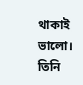থাকাই ভালো।
তিনি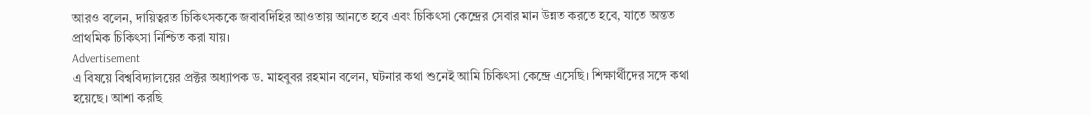আরও বলেন, দায়িত্বরত চিকিৎসককে জবাবদিহির আওতায় আনতে হবে এবং চিকিৎসা কেন্দ্রের সেবার মান উন্নত করতে হবে, যাতে অন্তত প্রাথমিক চিকিৎসা নিশ্চিত করা যায়।
Advertisement
এ বিষয়ে বিশ্ববিদ্যালয়ের প্রক্টর অধ্যাপক ড. মাহবুবর রহমান বলেন, ঘটনার কথা শুনেই আমি চিকিৎসা কেন্দ্রে এসেছি। শিক্ষার্থীদের সঙ্গে কথা হয়েছে। আশা করছি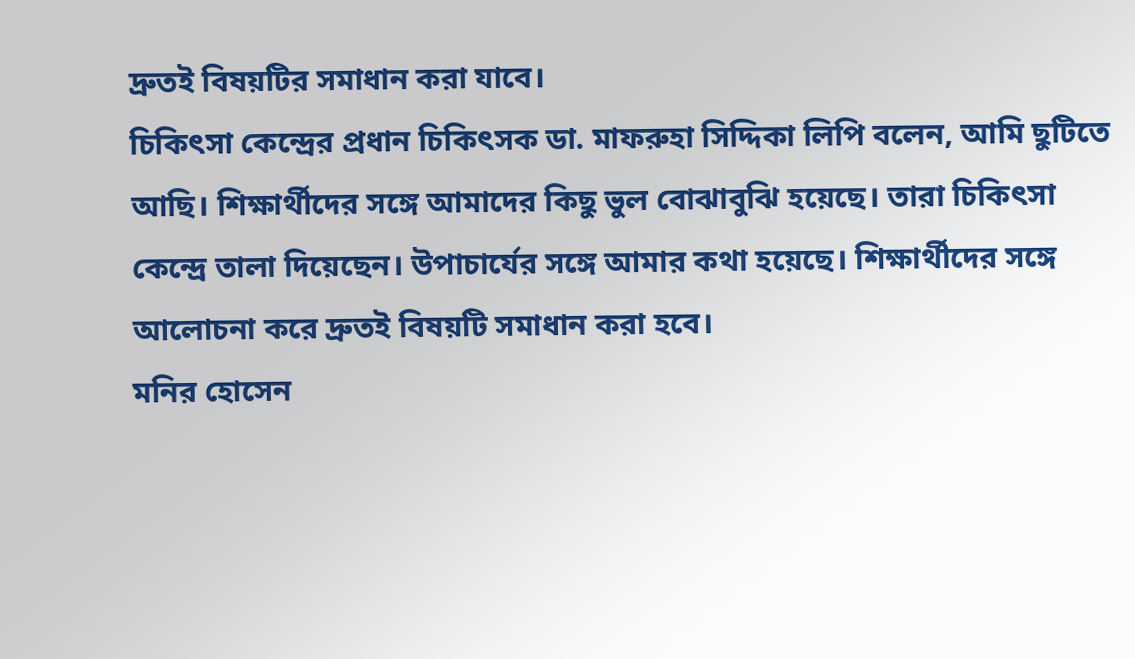দ্রুতই বিষয়টির সমাধান করা যাবে।
চিকিৎসা কেন্দ্রের প্রধান চিকিৎসক ডা. মাফরুহা সিদ্দিকা লিপি বলেন, আমি ছুটিতে আছি। শিক্ষার্থীদের সঙ্গে আমাদের কিছু ভুল বোঝাবুঝি হয়েছে। তারা চিকিৎসা কেন্দ্রে তালা দিয়েছেন। উপাচার্যের সঙ্গে আমার কথা হয়েছে। শিক্ষার্থীদের সঙ্গে আলোচনা করে দ্রুতই বিষয়টি সমাধান করা হবে।
মনির হোসেন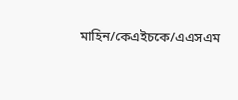মাহিন/কেএইচকে/এএসএম